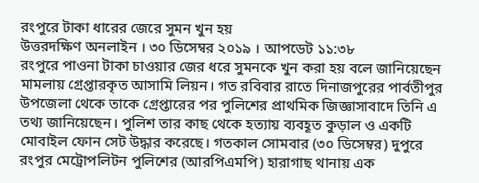রংপুরে টাকা ধারের জেরে সুমন খুন হয়
উত্তরদক্ষিণ অনলাইন । ৩০ ডিসেম্বর ২০১৯ । আপডেট ১১:৩৮
রংপুরে পাওনা টাকা চাওয়ার জের ধরে সুমনকে খুন করা হয় বলে জানিয়েছেন মামলায় গ্রেপ্তারকৃত আসামি লিয়ন। গত রবিবার রাতে দিনাজপুরের পার্বতীপুর উপজেলা থেকে তাকে গ্রেপ্তারের পর পুলিশের প্রাথমিক জিজ্ঞাসাবাদে তিনি এ তথ্য জানিয়েছেন। পুলিশ তার কাছ থেকে হত্যায় ব্যবহূত কুড়াল ও একটি মোবাইল ফোন সেট উদ্ধার করেছে। গতকাল সোমবার (৩০ ডিসেম্বর) দুপুরে রংপুর মেট্রোপলিটন পুলিশের (আরপিএমপি) হারাগাছ থানায় এক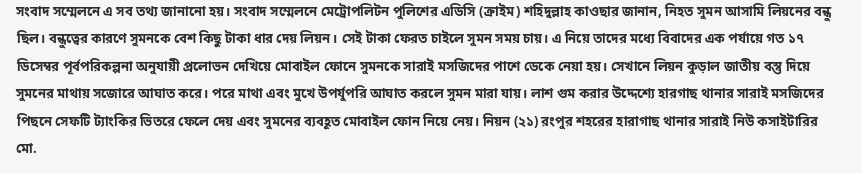সংবাদ সম্মেলনে এ সব তথ্য জানানো হয়। সংবাদ সম্মেলনে মেট্রোপলিটন পুলিশের এডিসি (ক্রাইম) শহিদুল্লাহ কাওছার জানান, নিহত সুমন আসামি লিয়নের বন্ধু ছিল। বন্ধুত্বের কারণে সুমনকে বেশ কিছু টাকা ধার দেয় লিয়ন। সেই টাকা ফেরত চাইলে সুমন সময় চায়। এ নিয়ে তাদের মধ্যে বিবাদের এক পর্যায়ে গত ১৭ ডিসেম্বর পূর্বপরিকল্পনা অনুযায়ী প্রলোভন দেখিয়ে মোবাইল ফোনে সুমনকে সারাই মসজিদের পাশে ডেকে নেয়া হয়। সেখানে লিয়ন কুড়াল জাতীয় বস্তু দিয়ে সুমনের মাথায় সজোরে আঘাত করে। পরে মাথা এবং মুখে উপর্যুপরি আঘাত করলে সুমন মারা যায়। লাশ গুম করার উদ্দেশ্যে হারগাছ থানার সারাই মসজিদের পিছনে সেফটি ট্যাংকির ভিতরে ফেলে দেয় এবং সুমনের ব্যবহূত মোবাইল ফোন নিয়ে নেয়। নিয়ন (২১) রংপুর শহরের হারাগাছ থানার সারাই নিউ কসাইটারির মো.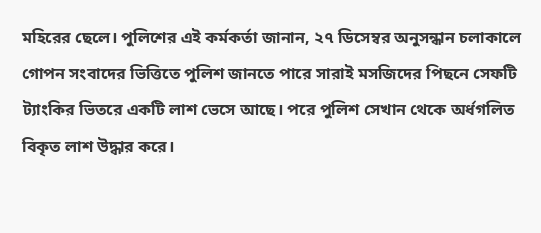মহিরের ছেলে। পুলিশের এই কর্মকর্তা জানান, ২৭ ডিসেম্বর অনুসন্ধান চলাকালে গোপন সংবাদের ভিত্তিতে পুলিশ জানতে পারে সারাই মসজিদের পিছনে সেফটি ট্যাংকির ভিতরে একটি লাশ ভেসে আছে। পরে পুলিশ সেখান থেকে অর্ধগলিত বিকৃত লাশ উদ্ধার করে।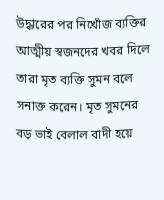উদ্ধারের পর নিখোঁজ ব্যক্তির আত্মীয় স্বজনদের খবর দিলে তারা মৃত ব্যক্তি সুমন বলে সনাক্ত করেন। মৃত সুমনের বড় ভাই বেলাল বাদী হয়ে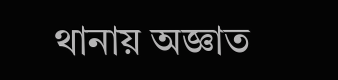থানায় অজ্ঞাত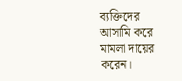ব্যক্তিদের আসামি করে মামলা দায়ের করেন।